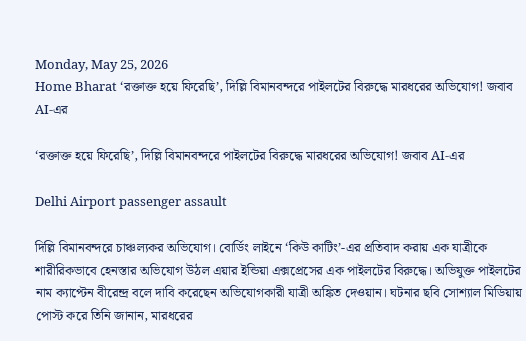Monday, May 25, 2026
Home Bharat ‘রক্তাক্ত হয়ে ফিরেছি’, দিল্লি বিমানবন্দরে পাইলটের বিরুদ্ধে মারধরের অভিযোগ! জবাব AI-এর

‘রক্তাক্ত হয়ে ফিরেছি’, দিল্লি বিমানবন্দরে পাইলটের বিরুদ্ধে মারধরের অভিযোগ! জবাব AI-এর

Delhi Airport passenger assault

দিল্লি বিমানবন্দরে চাঞ্চল্যকর অভিযোগ। বোর্ডিং লাইনে ‘কিউ কাটিং’-এর প্রতিবাদ করায় এক যাত্রীকে শারীরিকভাবে হেনস্তার অভিযোগ উঠল এয়ার ইন্ডিয়া এক্সপ্রেসের এক পাইলটের বিরুদ্ধে। অভিযুক্ত পাইলটের নাম ক্যাপ্টেন বীরেন্দ্র বলে দাবি করেছেন অভিযোগকারী যাত্রী অঙ্কিত দেওয়ান। ঘটনার ছবি সোশ্যাল মিডিয়ায় পোস্ট করে তিনি জানান, মারধরের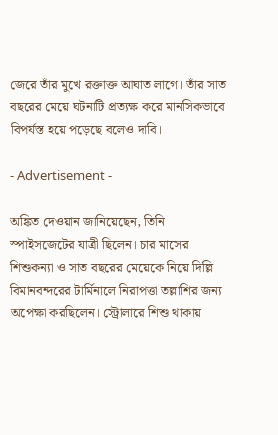জেরে তাঁর মুখে রক্তাক্ত আঘাত লাগে। তাঁর সাত বছরের মেয়ে ঘটনাটি প্রত্যক্ষ করে মানসিকভাবে বিপর্যস্ত হয়ে পড়েছে বলেও দাবি।

- Advertisement -

অঙ্কিত দেওয়ান জানিয়েছেন, তিনি স্পাইসজেটের যাত্রী ছিলেন। চার মাসের শিশুকন্যা ও সাত বছরের মেয়েকে নিয়ে দিল্লি বিমানবন্দরের টার্মিনালে নিরাপত্তা তল্লাশির জন্য অপেক্ষা করছিলেন। স্ট্রোলারে শিশু থাকায়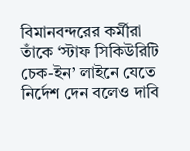বিমানবন্দরের কর্মীরা তাঁকে ‘স্টাফ সিকিউরিটি চেক-ইন’ লাইনে যেতে নির্দেশ দেন বলেও দাবি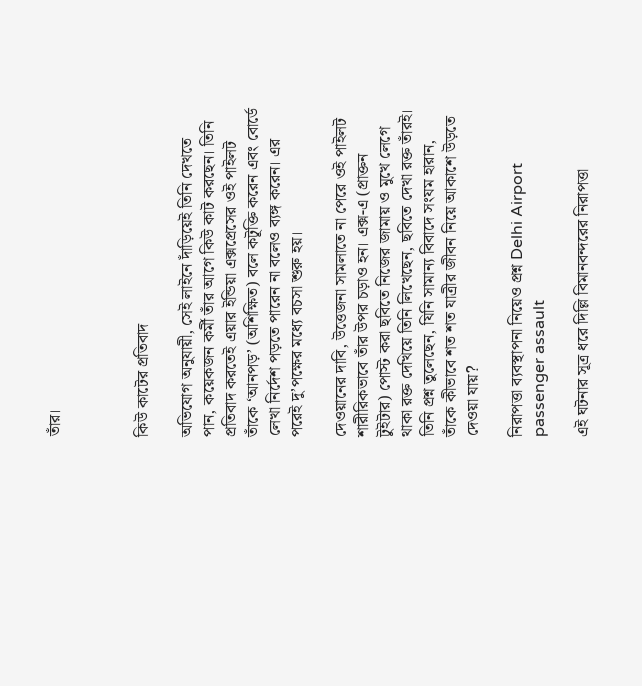তাঁর।



কিউ কাটের প্রতিবাদ

অভিযোগ অনুযায়ী, সেই লাইনে দাঁড়িয়েই তিনি দেখতে পান, কয়েকজন কর্মী তাঁর আগে কিউ কাট করছেন। তিনি প্রতিবাদ করতেই এয়ার ইন্ডিয়া এক্সপ্রেসের ওই পাইলট তাঁকে ‘আনপড়’ (অশিক্ষিত) বলে কটূক্তি করেন এবং বোর্ডে লেখা নির্দেশ পড়তে পারেন না বলেও ব্যঙ্গ করেন। এর পরেই দু’পক্ষের মধ্যে বচসা শুরু হয়।

দেওয়ানের দাবি, উত্তেজনা সামলাতে না পেরে ওই পাইলট শারীরিকভাবে তাঁর উপর চড়াও হন। এক্স-এ (প্রাক্তন টুইটার) পোস্ট করা ছবিতে নিজের জামায় ও মুখে লেগে থাকা রক্ত দেখিয়ে তিনি লিখেছেন, ছবিতে দেখা রক্ত তাঁরই। তিনি প্রশ্ন তুলেছেন, যিনি সামান্য বিবাদে সংযম হারান, তাঁকে কীভাবে শত শত যাত্রীর জীবন নিয়ে আকাশে উড়তে দেওয়া যায়?

নিরাপত্তা ব্যবস্থাপনা নিয়েও প্রশ্ন Delhi Airport passenger assault

এই ঘটনার সূত্র ধরে দিল্লি বিমানবন্দরের নিরাপত্তা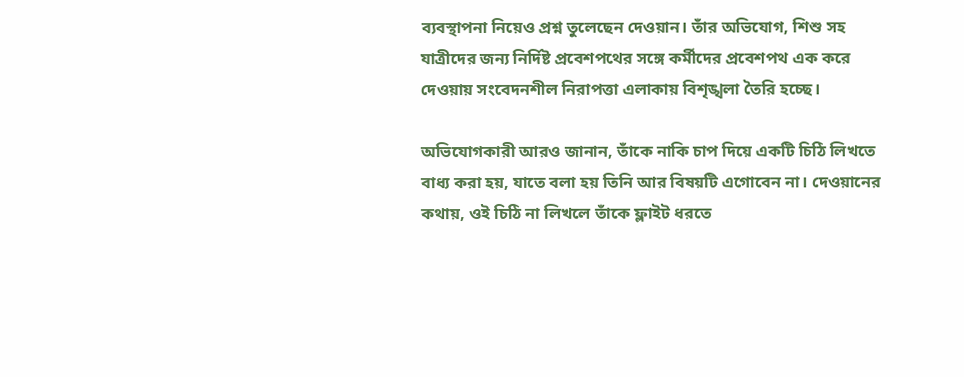ব্যবস্থাপনা নিয়েও প্রশ্ন তুলেছেন দেওয়ান। তাঁর অভিযোগ, শিশু সহ যাত্রীদের জন্য নির্দিষ্ট প্রবেশপথের সঙ্গে কর্মীদের প্রবেশপথ এক করে দেওয়ায় সংবেদনশীল নিরাপত্তা এলাকায় বিশৃঙ্খলা তৈরি হচ্ছে।

অভিযোগকারী আরও জানান, তাঁকে নাকি চাপ দিয়ে একটি চিঠি লিখতে বাধ্য করা হয়, যাতে বলা হয় তিনি আর বিষয়টি এগোবেন না। দেওয়ানের কথায়, ওই চিঠি না লিখলে তাঁকে ফ্লাইট ধরতে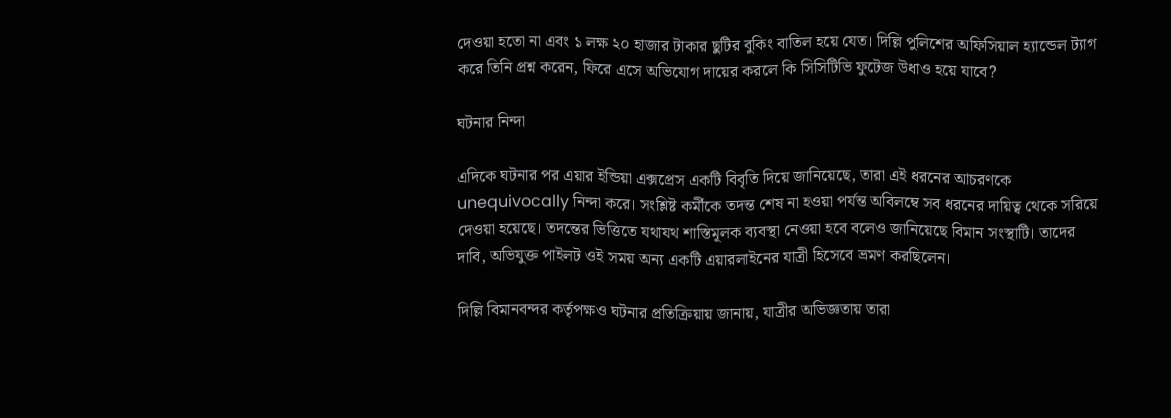দেওয়া হতো না এবং ১ লক্ষ ২০ হাজার টাকার ছুটির বুকিং বাতিল হয়ে যেত। দিল্লি পুলিশের অফিসিয়াল হ্যান্ডেল ট্যাগ করে তিনি প্রশ্ন করেন, ফিরে এসে অভিযোগ দায়ের করলে কি সিসিটিভি ফুটেজ উধাও হয়ে যাবে?

ঘটনার নিন্দা

এদিকে ঘটনার পর এয়ার ইন্ডিয়া এক্সপ্রেস একটি বিবৃতি দিয়ে জানিয়েছে, তারা এই ধরনের আচরণকে unequivocally নিন্দা করে। সংশ্লিষ্ট কর্মীকে তদন্ত শেষ না হওয়া পর্যন্ত অবিলম্বে সব ধরনের দায়িত্ব থেকে সরিয়ে দেওয়া হয়েছে। তদন্তের ভিত্তিতে যথাযথ শাস্তিমূলক ব্যবস্থা নেওয়া হবে বলেও জানিয়েছে বিমান সংস্থাটি। তাদের দাবি, অভিযুক্ত পাইলট ওই সময় অন্য একটি এয়ারলাইনের যাত্রী হিসেবে ভ্রমণ করছিলেন।

দিল্লি বিমানবন্দর কর্তৃপক্ষও ঘটনার প্রতিক্রিয়ায় জানায়, যাত্রীর অভিজ্ঞতায় তারা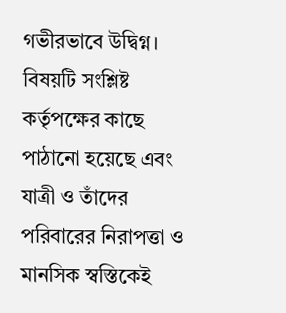গভীরভাবে উদ্বিগ্ন। বিষয়টি সংশ্লিষ্ট কর্তৃপক্ষের কাছে পাঠানো হয়েছে এবং যাত্রী ও তাঁদের পরিবারের নিরাপত্তা ও মানসিক স্বস্তিকেই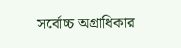সর্বোচ্চ অগ্রাধিকার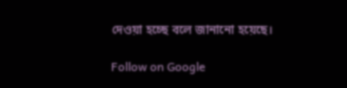দেওয়া হচ্ছে বলে জানানো হয়েছে।

Follow on Google